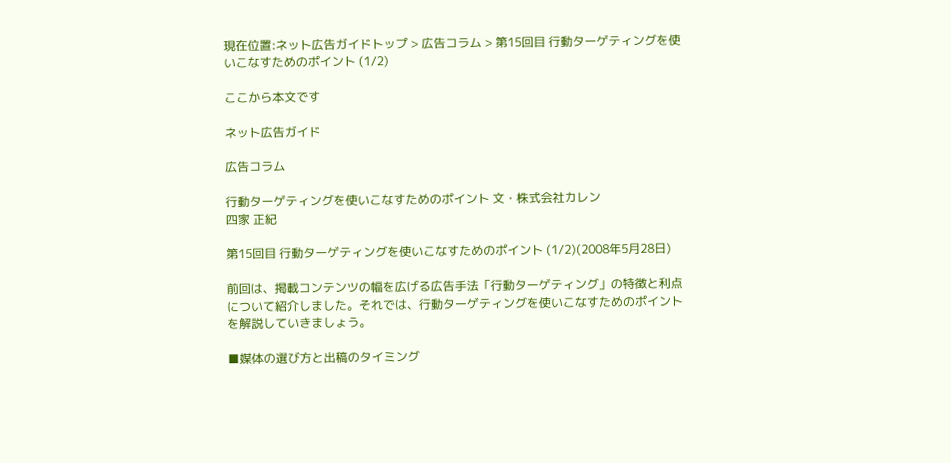現在位置:ネット広告ガイドトップ > 広告コラム > 第15回目 行動ターゲティングを使いこなすためのポイント (1/2)

ここから本文です

ネット広告ガイド

広告コラム

行動ターゲティングを使いこなすためのポイント 文・株式会社カレン
四家 正紀

第15回目 行動ターゲティングを使いこなすためのポイント (1/2)(2008年5月28日)

前回は、掲載コンテンツの幅を広げる広告手法「行動ターゲティング」の特徴と利点について紹介しました。それでは、行動ターゲティングを使いこなすためのポイントを解説していきましょう。

■媒体の選び方と出稿のタイミング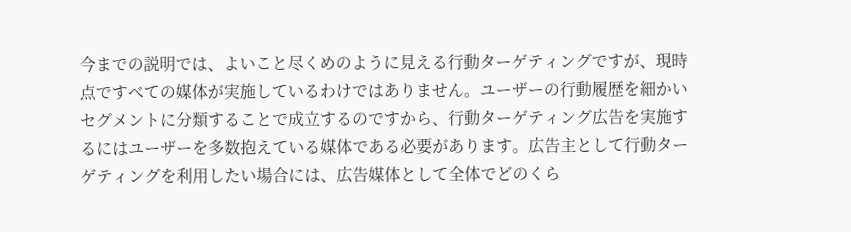今までの説明では、よいこと尽くめのように見える行動ターゲティングですが、現時点ですべての媒体が実施しているわけではありません。ユーザーの行動履歴を細かいセグメントに分類することで成立するのですから、行動ターゲティング広告を実施するにはユーザーを多数抱えている媒体である必要があります。広告主として行動ターゲティングを利用したい場合には、広告媒体として全体でどのくら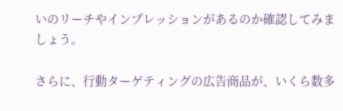いのリーチやインプレッションがあるのか確認してみましょう。

さらに、行動ターゲティングの広告商品が、いくら数多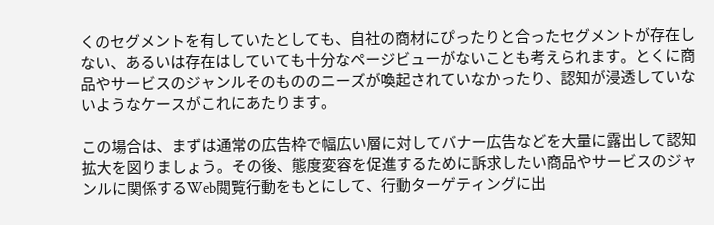くのセグメントを有していたとしても、自社の商材にぴったりと合ったセグメントが存在しない、あるいは存在はしていても十分なページビューがないことも考えられます。とくに商品やサービスのジャンルそのもののニーズが喚起されていなかったり、認知が浸透していないようなケースがこれにあたります。

この場合は、まずは通常の広告枠で幅広い層に対してバナー広告などを大量に露出して認知拡大を図りましょう。その後、態度変容を促進するために訴求したい商品やサービスのジャンルに関係するWeb閲覧行動をもとにして、行動ターゲティングに出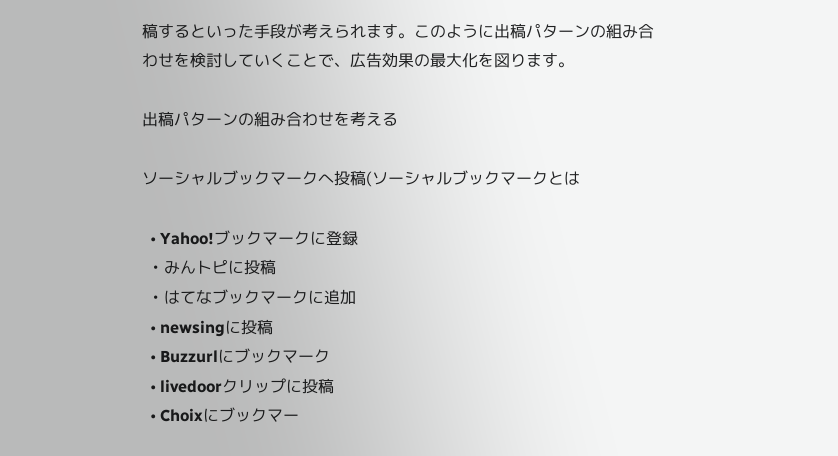稿するといった手段が考えられます。このように出稿パターンの組み合わせを検討していくことで、広告効果の最大化を図ります。

出稿パターンの組み合わせを考える

ソーシャルブックマークへ投稿(ソーシャルブックマークとは

  • Yahoo!ブックマークに登録
  • みんトピに投稿
  • はてなブックマークに追加
  • newsingに投稿
  • Buzzurlにブックマーク
  • livedoorクリップに投稿
  • Choixにブックマー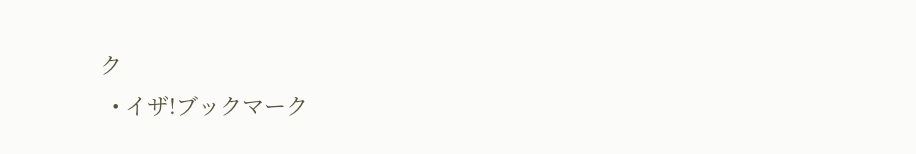ク
  • イザ!ブックマーク